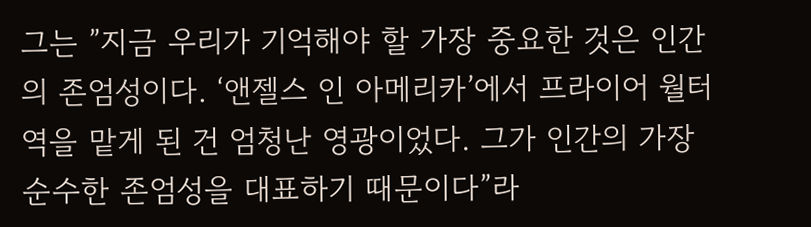그는 ”지금 우리가 기억해야 할 가장 중요한 것은 인간의 존엄성이다. ‘앤젤스 인 아메리카’에서 프라이어 월터 역을 맡게 된 건 엄청난 영광이었다. 그가 인간의 가장 순수한 존엄성을 대표하기 때문이다”라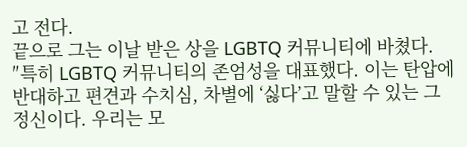고 전다.
끝으로 그는 이날 받은 상을 LGBTQ 커뮤니티에 바쳤다.
″특히 LGBTQ 커뮤니티의 존엄성을 대표했다. 이는 탄압에 반대하고 편견과 수치심, 차별에 ‘싫다’고 말할 수 있는 그 정신이다. 우리는 모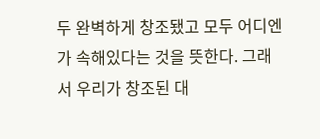두 완벽하게 창조됐고 모두 어디엔가 속해있다는 것을 뜻한다. 그래서 우리가 창조된 대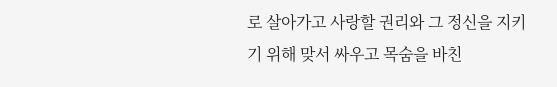로 살아가고 사랑할 권리와 그 정신을 지키기 위해 맞서 싸우고 목숨을 바친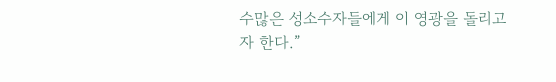수많은 성소수자들에게 이 영광을 돌리고자 한다.”